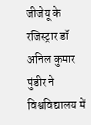जीजेयू के रजिस्ट्रार डॉ अनिल कुमार पुंडीर ने विश्वविद्यालय में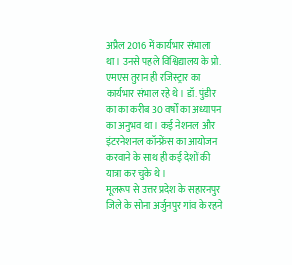अप्रैल 2016 में कार्यभार संभाला था। उनसे पहले विश्विद्यालय के प्रो. एमएस तुरान ही रजिस्ट्रार का कार्यभार संभाल रहे थे। डॉ. पुंडीर का का करीब 30 वर्षों का अध्यापन का अनुभव था। कई नेशनल और इंटरनेशनल कॉन्फ्रेंस का आयोजन करवाने के साथ ही कई देशों की यात्रा कर चुके थे।
मूलरूप से उत्तर प्रदेश के सहारनपुर जिले के सोना अर्जुनपुर गांव के रहने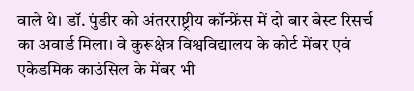वाले थे। डॉ. पुंडीर को अंतरराष्ट्रीय कॉन्फ्रेंस में दो बार बेस्ट रिसर्च का अवार्ड मिला। वे कुरूक्षेत्र विश्वविद्यालय के कोर्ट मेंबर एवं एकेडमिक काउंसिल के मेंबर भी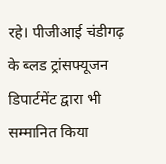रहे। पीजीआई चंडीगढ़ के ब्लड ट्रांसफ्यूजन डिपार्टमेंट द्वारा भी सम्मानित किया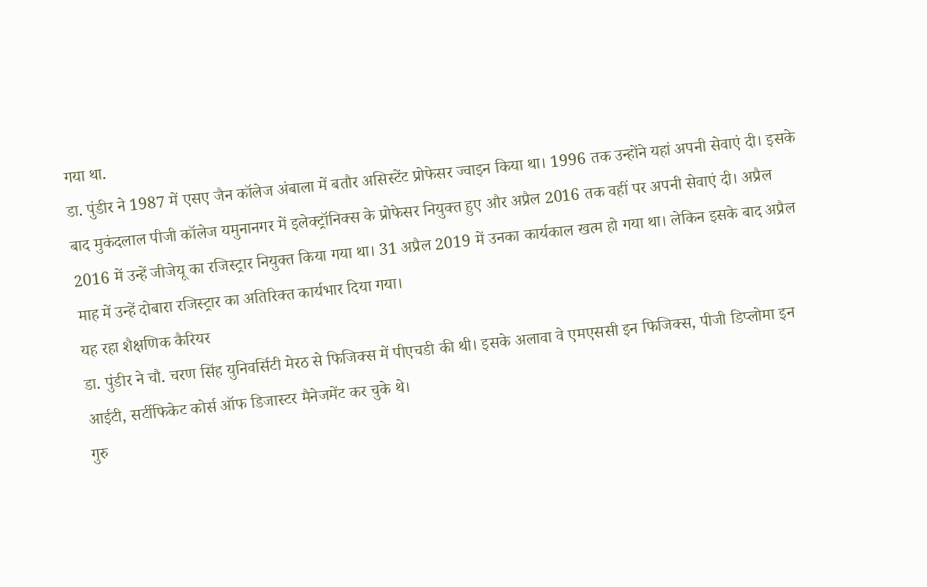गया था.
डा. पुंडीर ने 1987 में एसए जैन कॉलेज अंबाला में बतौर असिस्टेंट प्रोफेसर ज्वाइन किया था। 1996 तक उन्होंने यहां अपनी सेवाएं दी। इसके बाद मुकंदलाल पीजी कॉलेज यमुनानगर में इलेक्ट्रॉनिक्स के प्रोफेसर नियुक्त हुए और अप्रैल 2016 तक वहीं पर अपनी सेवाएं दी। अप्रैल 2016 में उन्हें जीजेयू का रजिस्ट्रार नियुक्त किया गया था। 31 अप्रैल 2019 में उनका कार्यकाल खत्म हो गया था। लेकिन इसके बाद अप्रैल माह में उन्हें दोबारा रजिस्ट्रार का अतिरिक्त कार्यभार दिया गया।
यह रहा शैक्षणिक कैरियर
डा. पुंडीर ने चौ. चरण सिंह युनिवर्सिटी मेरठ से फिजिक्स में पीएचडी की थी। इसके अलावा वे एमएससी इन फिजिक्स, पीजी डिप्लोमा इन आईटी, सर्टीफिकेट कोर्स ऑफ डिजास्टर मैनेजमेंट कर चुके थे।
गुरु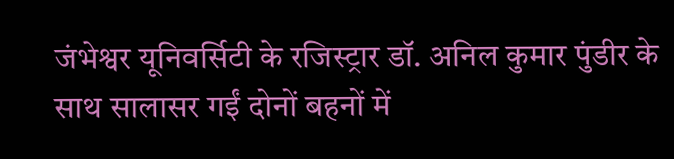जंभेश्वर यूनिवर्सिटी के रजिस्ट्रार डॉ. अनिल कुमार पुंडीर के साथ सालासर गईं दोनों बहनों में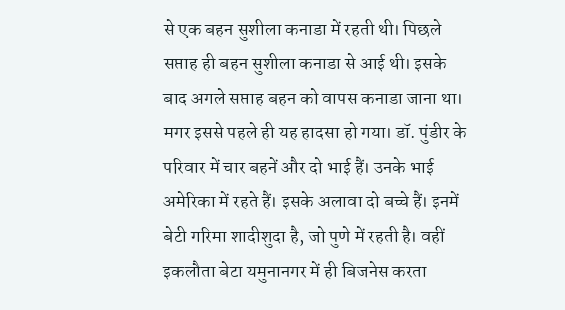से एक बहन सुशीला कनाडा में रहती थी। पिछले सप्ताह ही बहन सुशीला कनाडा से आई थी। इसके बाद अगले सप्ताह बहन को वापस कनाडा जाना था। मगर इससे पहले ही यह हादसा हो गया। डॉ. पुंडीर के परिवार में चार बहनें और दो भाई हैं। उनके भाई अमेरिका में रहते हैं। इसके अलावा दो बच्चे हैं। इनमें बेटी गरिमा शादीशुदा है, जो पुणे में रहती है। वहीं इकलौता बेटा यमुनानगर में ही बिजनेस करता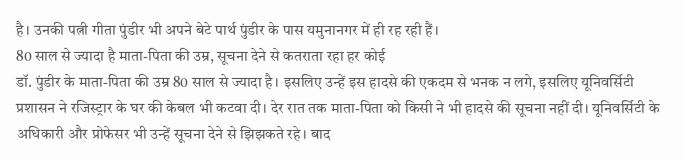है। उनकी पत्नी गीता पुंडीर भी अपने बेटे पार्थ पुंडीर के पास यमुनानगर में ही रह रही हैं।
80 साल से ज्यादा है माता-पिता की उम्र, सूचना देने से कतराता रहा हर कोई
डॉ. पुंडीर के माता-पिता की उम्र 80 साल से ज्यादा है। इसलिए उन्हें इस हादसे की एकदम से भनक न लगे, इसलिए यूनिवर्सिटी प्रशासन ने रजिस्ट्रार के घर की केबल भी कटवा दी। देर रात तक माता-पिता को किसी ने भी हादसे की सूचना नहीं दी। यूनिवर्सिटी के अधिकारी और प्रोफेसर भी उन्हें सूचना देने से झिझकते रहे। बाद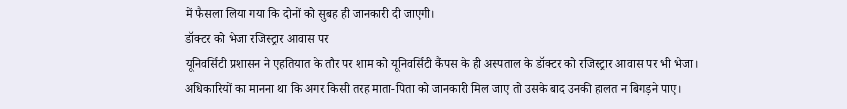में फैसला लिया गया कि दोनों को सुबह ही जानकारी दी जाएगी।
डॉक्टर को भेजा रजिस्ट्रार आवास पर
यूनिवर्सिटी प्रशासन ने एहतियात के तौर पर शाम को यूनिवर्सिटी कैंपस के ही अस्पताल के डॉक्टर को रजिस्ट्रार आवास पर भी भेजा। अधिकारियों का मानना था कि अगर किसी तरह माता-पिता को जानकारी मिल जाए तो उसके बाद उनकी हालत न बिगड़ने पाए।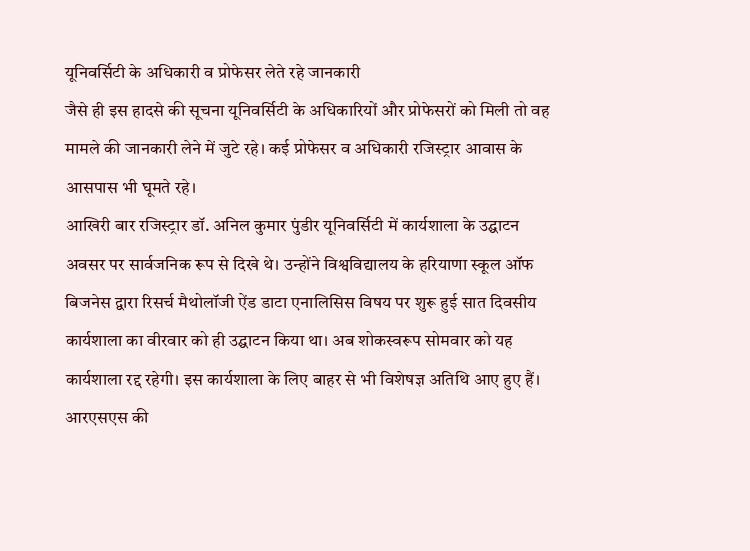यूनिवर्सिटी के अधिकारी व प्रोफेसर लेते रहे जानकारी
जैसे ही इस हादसे की सूचना यूनिवर्सिटी के अधिकारियों और प्रोफेसरों को मिली तो वह मामले की जानकारी लेने में जुटे रहे। कई प्रोफेसर व अधिकारी रजिस्ट्रार आवास के आसपास भी घूमते रहे।
आखिरी बार रजिस्ट्रार डॉ. अनिल कुमार पुंडीर यूनिवर्सिटी में कार्यशाला के उद्घाटन अवसर पर सार्वजनिक रूप से दिखे थे। उन्होंने विश्वविद्यालय के हरियाणा स्कूल ऑफ बिजनेस द्वारा रिसर्च मैथोलॉजी ऐंड डाटा एनालिसिस विषय पर शुरू हुई सात दिवसीय कार्यशाला का वीरवार को ही उद्घाटन किया था। अब शोकस्वरूप सोमवार को यह कार्यशाला रद्द रहेगी। इस कार्यशाला के लिए बाहर से भी विशेषज्ञ अतिथि आए हुए हैं।
आरएसएस की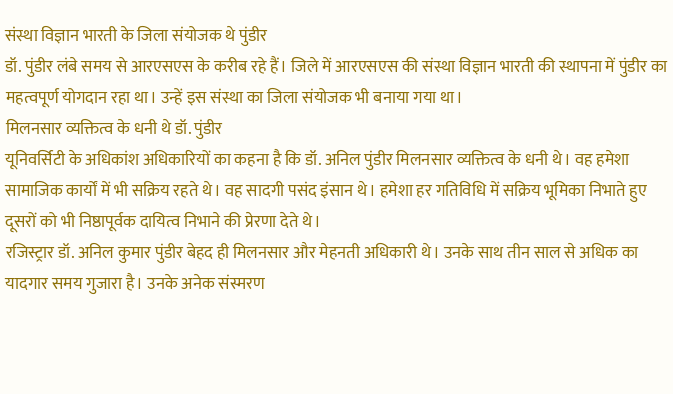संस्था विज्ञान भारती के जिला संयोजक थे पुंडीर
डॉ. पुंडीर लंबे समय से आरएसएस के करीब रहे हैं। जिले में आरएसएस की संस्था विज्ञान भारती की स्थापना में पुंडीर का महत्वपूर्ण योगदान रहा था। उन्हें इस संस्था का जिला संयोजक भी बनाया गया था।
मिलनसार व्यक्तित्व के धनी थे डॉ. पुंडीर
यूनिवर्सिटी के अधिकांश अधिकारियों का कहना है कि डॉ. अनिल पुंडीर मिलनसार व्यक्तित्व के धनी थे। वह हमेशा सामाजिक कार्यों में भी सक्रिय रहते थे। वह सादगी पसंद इंसान थे। हमेशा हर गतिविधि में सक्रिय भूमिका निभाते हुए दूसरों को भी निष्ठापूर्वक दायित्व निभाने की प्रेरणा देते थे।
रजिस्ट्रार डॉ. अनिल कुमार पुंडीर बेहद ही मिलनसार और मेहनती अधिकारी थे। उनके साथ तीन साल से अधिक का यादगार समय गुजारा है। उनके अनेक संस्मरण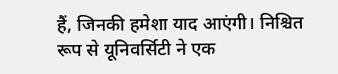हैं, जिनकी हमेशा याद आएंगी। निश्चित रूप से यूनिवर्सिटी ने एक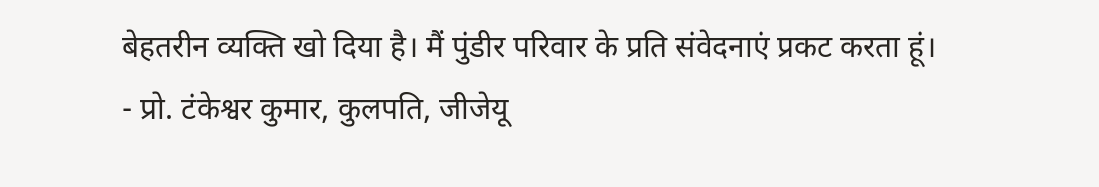बेहतरीन व्यक्ति खो दिया है। मैं पुंडीर परिवार के प्रति संवेदनाएं प्रकट करता हूं।
- प्रो. टंकेश्वर कुमार, कुलपति, जीजेयू